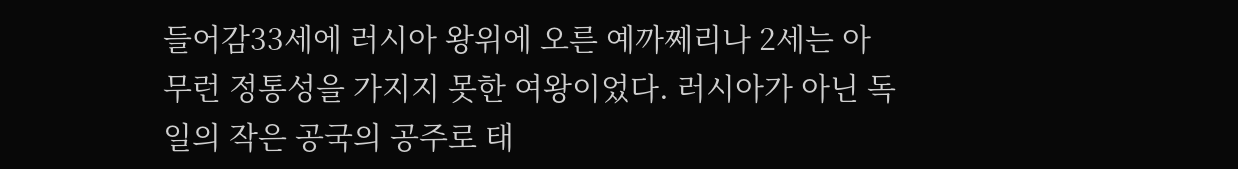들어감33세에 러시아 왕위에 오른 예까쩨리나 2세는 아무런 정통성을 가지지 못한 여왕이었다. 러시아가 아닌 독일의 작은 공국의 공주로 태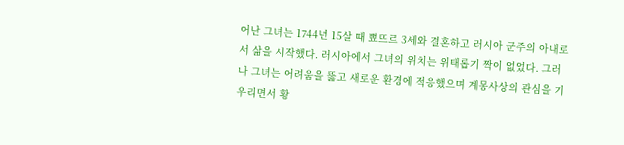어난 그녀는 1744년 15살 때 뾰뜨르 3세와 결혼하고 러시아 군주의 아내로서 삶을 시작했다. 러시아에서 그녀의 위치는 위태롭기 짝이 없었다. 그러나 그녀는 어려움을 뚫고 새로운 환경에 적응했으며 계몽사상의 관심을 기우리면서 황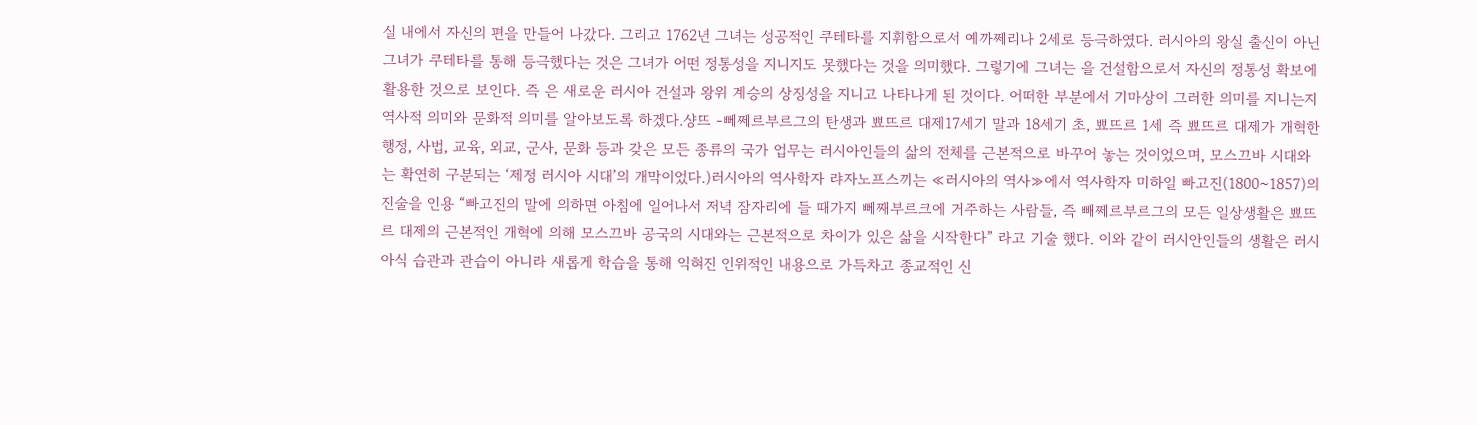실 내에서 자신의 편을 만들어 나갔다. 그리고 1762년 그녀는 성공적인 쿠테타를 지휘함으로서 예까쩨리나 2세로 등극하였다. 러시아의 왕실 출신이 아닌 그녀가 쿠테타를 통해 등극했다는 것은 그녀가 어떤 정통성을 지니지도 못했다는 것을 의미했다. 그렇기에 그녀는 을 건설함으로서 자신의 정통성 확보에 활용한 것으로 보인다. 즉 은 새로운 러시아 건설과 왕위 계승의 상징성을 지니고 나타나게 된 것이다. 어떠한 부분에서 기마상이 그러한 의미를 지니는지 역사적 의미와 문화적 의미를 알아보도록 하겠다.샹뜨 -뻬쩨르부르그의 탄생과 뾰뜨르 대제17세기 말과 18세기 초, 뾰뜨르 1세 즉 뾰뜨르 대제가 개혁한 행정, 사법, 교육, 외교, 군사, 문화 등과 갖은 모든 종류의 국가 업무는 러시아인들의 삶의 전체를 근본적으로 바꾸어 놓는 것이었으며, 모스끄바 시대와는 확연히 구분되는 ‘제정 러시아 시대’의 개막이었다.)러시아의 역사학자 랴자노프스끼는 ≪러시아의 역사≫에서 역사학자 미하일 빠고진(1800~1857)의 진술을 인용 “빠고진의 말에 의하면 아침에 일어나서 저녁 잠자리에 들 때가지 뻬째부르크에 거주하는 사람들, 즉 빼쩨르부르그의 모든 일상생활은 뾰뜨르 대제의 근본적인 개혁에 의해 모스끄바 공국의 시대와는 근본적으로 차이가 있은 삶을 시작한다” 라고 기술 했다. 이와 같이 러시안인들의 생활은 러시아식 습관과 관습이 아니라 새롭게 학습을 통해 익혀진 인위적인 내용으로 가득차고 종교적인 신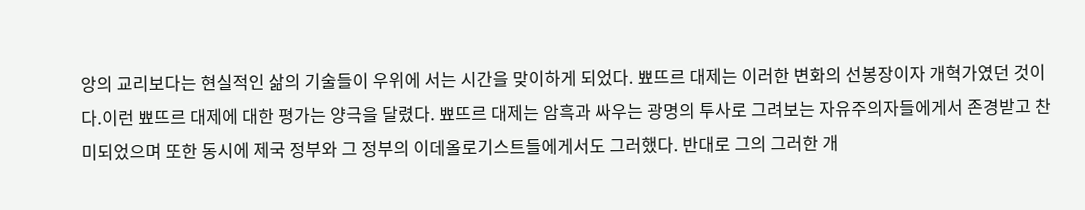앙의 교리보다는 현실적인 삶의 기술들이 우위에 서는 시간을 맞이하게 되었다. 뾰뜨르 대제는 이러한 변화의 선봉장이자 개혁가였던 것이다.이런 뾰뜨르 대제에 대한 평가는 양극을 달렸다. 뾰뜨르 대제는 암흑과 싸우는 광명의 투사로 그려보는 자유주의자들에게서 존경받고 찬미되었으며 또한 동시에 제국 정부와 그 정부의 이데올로기스트들에게서도 그러했다. 반대로 그의 그러한 개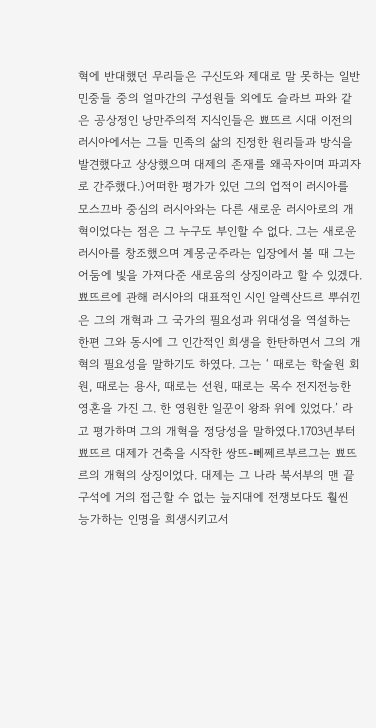혁에 반대했던 무리들은 구신도와 제대로 말 못하는 일반 민중들 중의 얼마간의 구성원들 외에도 슬라브 파와 같은 공상정인 낭만주의적 지식인들은 뾰뜨르 시대 이전의 러시아에서는 그들 민족의 삶의 진정한 원리들과 방식을 발견했다고 상상했으며 대제의 존재를 왜곡자이며 파괴자로 간주했다.)어떠한 평가가 있던 그의 업적이 러시아를 모스끄바 중심의 러시아와는 다른 새로운 러시아로의 개혁이었다는 점은 그 누구도 부인할 수 없다. 그는 새로운 러시아를 창조했으며 계몽군주라는 입장에서 볼 때 그는 어둠에 빛을 가져다준 새로움의 상징이라고 할 수 있겠다.뾰뜨르에 관해 러시아의 대표적인 시인 알렉산드르 뿌쉬낀은 그의 개혁과 그 국가의 필요성과 위대성을 역설하는 한편 그와 동시에 그 인간적인 희생을 한탄하면서 그의 개혁의 필요성을 말하기도 하였다. 그는 ‘ 때로는 학술원 회원, 때로는 용사, 때로는 선원, 때로는 목수 전지전능한 영혼을 가진 그. 한 영원한 일꾼이 왕좌 위에 있었다.’ 라고 평가하며 그의 개혁을 정당성을 말하였다.1703년부터 뾰뜨르 대제가 건축을 시작한 쌍뜨-뻬쩨르부르그는 뾰뜨르의 개혁의 상징이었다. 대제는 그 나라 북서부의 맨 끝 구석에 거의 접근할 수 없는 늪지대에 전쟁보다도 훨씬 능가하는 인명을 희생시키고서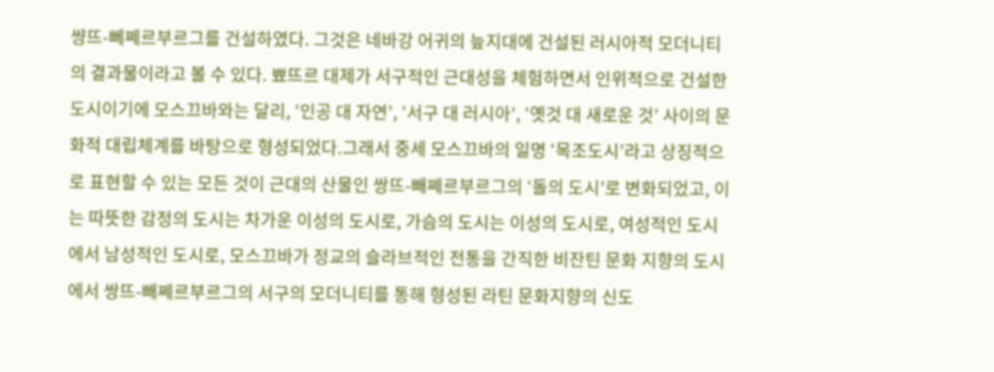썅뜨-뻬쩨르부르그를 건설하였다. 그것은 네바강 어귀의 늪지대에 건설된 러시아적 모더니티의 결과물이라고 볼 수 있다. 뾰뜨르 대제가 서구적인 근대성을 체험하면서 인위적으로 건설한 도시이기에 모스끄바와는 달리, ‘인공 대 자연’, ‘서구 대 러시아’, ‘옛것 대 새로운 것’ 사이의 문화적 대립체계를 바탕으로 형성되었다.그래서 중세 모스끄바의 일명 ‘목조도시’라고 상징적으로 표현할 수 있는 모든 것이 근대의 산물인 쌍뜨-빼쩨르부르그의 ‘돌의 도시’로 변화되었고, 이는 따뜻한 감정의 도시는 차가운 이성의 도시로, 가슴의 도시는 이성의 도시로, 여성적인 도시에서 남성적인 도시로, 모스끄바가 정교의 슬라브적인 전통을 간직한 비잔틴 문화 지향의 도시에서 쌍뜨-빼쩨르부르그의 서구의 모더니티를 통해 형성된 라틴 문화지향의 신도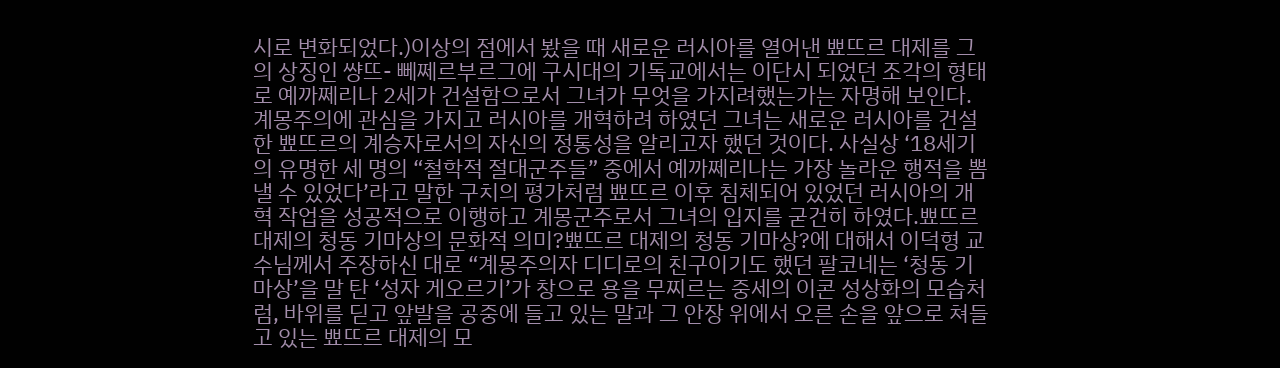시로 변화되었다.)이상의 점에서 봤을 때 새로운 러시아를 열어낸 뾰뜨르 대제를 그의 상징인 썅뜨- 뻬쩨르부르그에 구시대의 기독교에서는 이단시 되었던 조각의 형태로 예까쩨리나 2세가 건설함으로서 그녀가 무엇을 가지려했는가는 자명해 보인다. 계몽주의에 관심을 가지고 러시아를 개혁하려 하였던 그녀는 새로운 러시아를 건설한 뾰뜨르의 계승자로서의 자신의 정통성을 알리고자 했던 것이다. 사실상 ‘18세기의 유명한 세 명의 “철학적 절대군주들” 중에서 예까쩨리나는 가장 놀라운 행적을 뽐낼 수 있었다’라고 말한 구치의 평가처럼 뾰뜨르 이후 침체되어 있었던 러시아의 개혁 작업을 성공적으로 이행하고 계몽군주로서 그녀의 입지를 굳건히 하였다.뾰뜨르 대제의 청동 기마상의 문화적 의미?뾰뜨르 대제의 청동 기마상?에 대해서 이덕형 교수님께서 주장하신 대로 “계몽주의자 디디로의 친구이기도 했던 팔코네는 ‘청동 기마상’을 말 탄 ‘성자 게오르기’가 창으로 용을 무찌르는 중세의 이콘 성상화의 모습처럼, 바위를 딛고 앞발을 공중에 들고 있는 말과 그 안장 위에서 오른 손을 앞으로 쳐들고 있는 뾰뜨르 대제의 모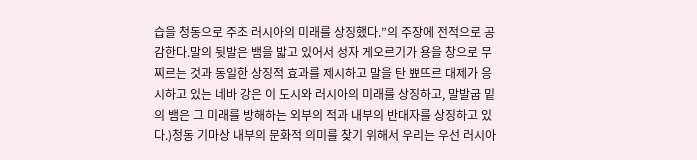습을 청동으로 주조 러시아의 미래를 상징했다.”의 주장에 전적으로 공감한다.말의 뒷발은 뱀을 밟고 있어서 성자 게오르기가 용을 창으로 무찌르는 것과 동일한 상징적 효과를 제시하고 말을 탄 뾰뜨르 대제가 응시하고 있는 네바 강은 이 도시와 러시아의 미래를 상징하고, 말발굽 밑의 뱀은 그 미래를 방해하는 외부의 적과 내부의 반대자를 상징하고 있다.)청동 기마상 내부의 문화적 의미를 찾기 위해서 우리는 우선 러시아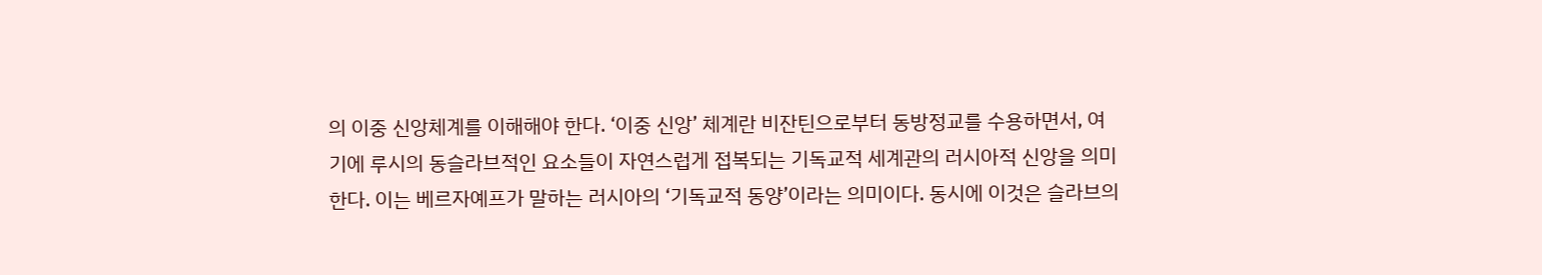의 이중 신앙체계를 이해해야 한다. ‘이중 신앙’ 체계란 비잔틴으로부터 동방정교를 수용하면서, 여기에 루시의 동슬라브적인 요소들이 자연스럽게 접복되는 기독교적 세계관의 러시아적 신앙을 의미한다. 이는 베르자예프가 말하는 러시아의 ‘기독교적 동양’이라는 의미이다. 동시에 이것은 슬라브의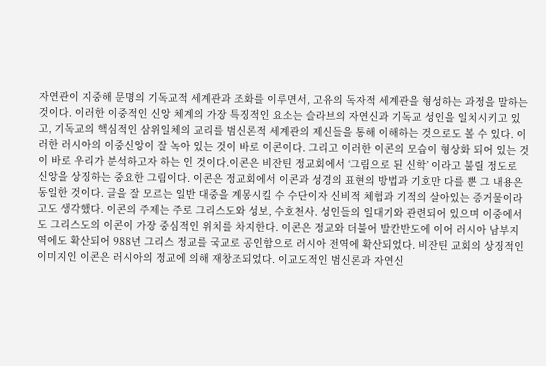자연관이 지중해 문명의 기독교적 세계관과 조화를 이루면서, 고유의 독자적 세계관을 형성하는 과정을 말하는 것이다. 이러한 이중적인 신앙 체계의 가장 특징적인 요소는 슬라브의 자연신과 기독교 성인을 일치시키고 있고, 기독교의 핵심적인 삼위일체의 교리를 범신론적 세계관의 제신들을 통해 이해하는 것으로도 볼 수 있다. 이러한 러시아의 이중신앙이 잘 녹아 있는 것이 바로 이콘이다. 그리고 이러한 이콘의 모습이 형상화 되어 있는 것이 바로 우리가 분석하고자 하는 인 것이다.이콘은 비잔틴 정교회에서 ‘그림으로 된 신학’ 이라고 불릴 정도로 신앙을 상징하는 중요한 그림이다. 이콘은 정교회에서 이콘과 성경의 표현의 방법과 기호만 다를 뿐 그 내용은 동일한 것이다. 글을 잘 모르는 일반 대중을 계몽시킬 수 수단이자 신비적 체험과 기적의 살아있는 증거물이라고도 생각했다. 이콘의 주제는 주로 그리스도와 성보, 수호천사. 성인들의 일대기와 관련되어 있으며 이중에서도 그리스도의 이콘이 가장 중심적인 위치를 차지한다. 이콘은 정교와 더불어 발칸반도에 이어 러시아 남부지역에도 확산되어 988년 그리스 정교를 국교로 공인함으로 러시아 전역에 확산되었다. 비잔틴 교회의 상징적인 이미지인 이콘은 러시아의 정교에 의해 재창조되었다. 이교도적인 범신론과 자연신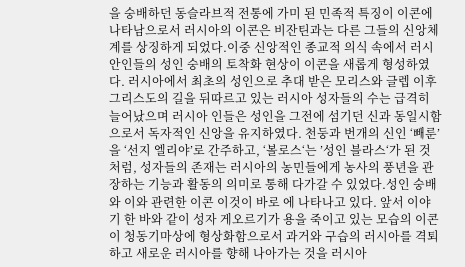을 숭배하던 동슬라브적 전통에 가미 된 민족적 특징이 이콘에 나타남으로서 러시아의 이콘은 비잔틴과는 다른 그들의 신앙체계를 상징하게 되었다.이중 신앙적인 종교적 의식 속에서 러시안인들의 성인 숭배의 토착화 현상이 이콘을 새롭게 형성하였다. 러시아에서 최초의 성인으로 추대 받은 모리스와 글렙 이후 그리스도의 길을 뒤따르고 있는 러시아 성자들의 수는 급격히 늘어났으며 러시아 인들은 성인을 그전에 섬기던 신과 동일시함으로서 독자적인 신앙을 유지하였다. 천둥과 번개의 신인 ‘빼룬’을 ‘선지 엘리야’로 간주하고, ‘볼로스‘는 ’성인 블라스‘가 된 것처럼, 성자들의 존재는 러시아의 농민들에게 농사의 풍년을 관장하는 기능과 활동의 의미로 통해 다가갈 수 있었다.성인 숭배와 이와 관련한 이콘 이것이 바로 에 나타나고 있다. 앞서 이야기 한 바와 같이 성자 게오르기가 용을 죽이고 있는 모습의 이콘이 청동기마상에 형상화함으로서 과거와 구습의 러시아를 격퇴하고 새로운 러시아를 향해 나아가는 것을 러시아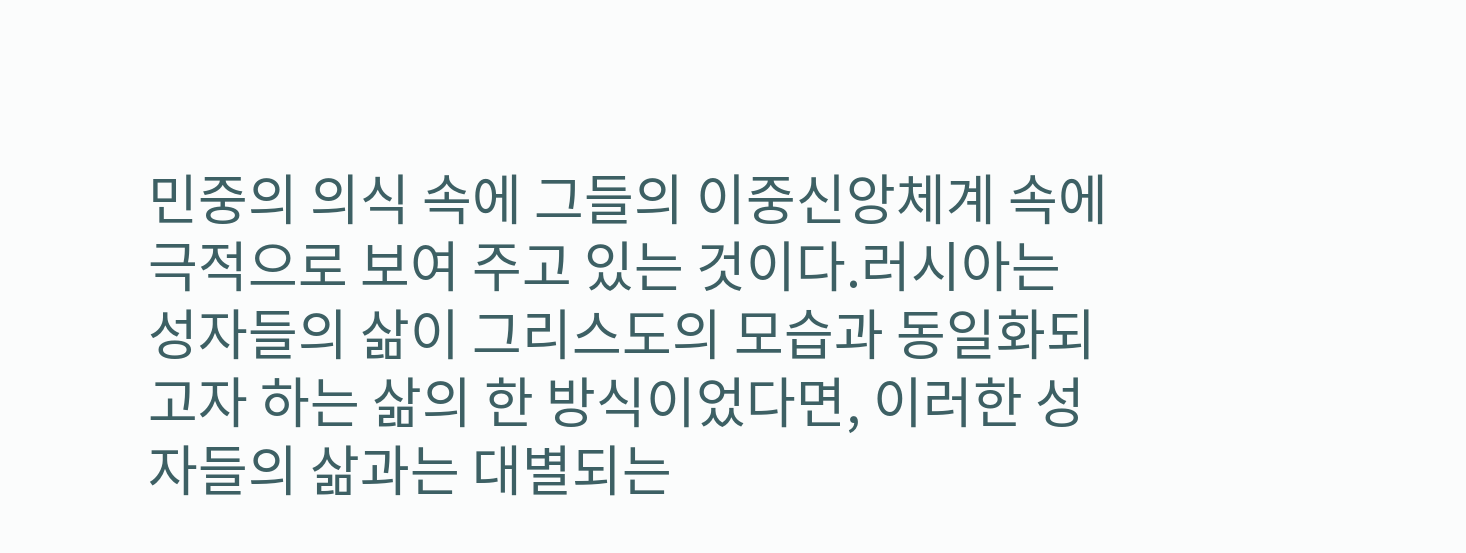민중의 의식 속에 그들의 이중신앙체계 속에 극적으로 보여 주고 있는 것이다.러시아는 성자들의 삶이 그리스도의 모습과 동일화되고자 하는 삶의 한 방식이었다면, 이러한 성자들의 삶과는 대별되는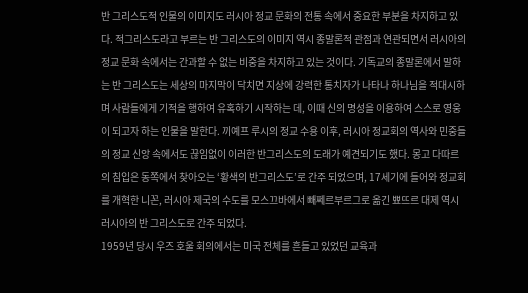반 그리스도적 인물의 이미지도 러시아 정교 문화의 전통 속에서 중요한 부분을 차지하고 있다. 적그리스도라고 부르는 반 그리스도의 이미지 역시 종말론적 관점과 연관되면서 러시아의 정교 문화 속에서는 간과할 수 없는 비중을 차지하고 있는 것이다. 기독교의 종말론에서 말하는 반 그리스도는 세상의 마지막이 닥치면 지상에 강력한 통치자가 나타나 하나님을 적대시하며 사람들에게 기적을 행하여 유혹하기 시작하는 데, 이때 신의 명성을 이용하여 스스로 영웅이 되고자 하는 인물을 말한다. 끼예프 루시의 정교 수용 이후, 러시아 정교회의 역사와 민중들의 정교 신앙 속에서도 끊임없이 이러한 반그리스도의 도래가 예견되기도 했다. 몽고 다따르의 침입은 동쪽에서 찾아오는 ‘황색의 반그리스도’로 간주 되었으며, 17세기에 들어와 정교회를 개혁한 니꼰, 러시아 제국의 수도를 모스끄바에서 빼쩨르부르그로 옮긴 뾰뜨르 대제 역시 러시아의 반 그리스도로 간주 되었다.
1959년 당시 우즈 호울 회의에서는 미국 전체를 흔들고 있었던 교육과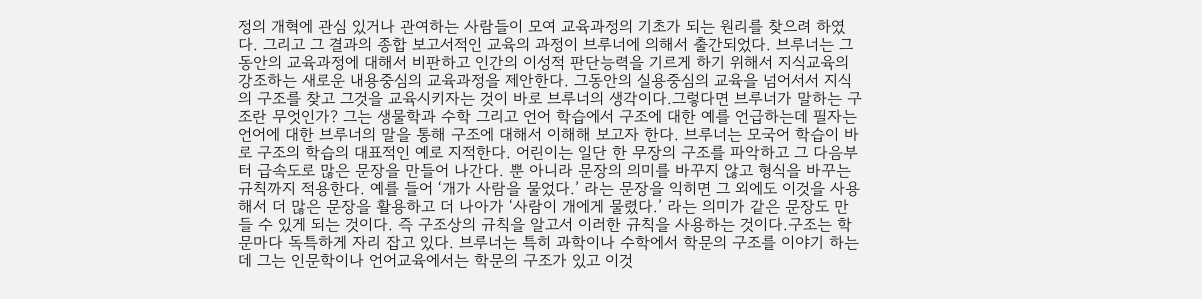정의 개혁에 관심 있거나 관여하는 사람들이 모여 교육과정의 기초가 되는 원리를 찾으려 하였다. 그리고 그 결과의 종합 보고서적인 교육의 과정이 브루너에 의해서 출간되었다. 브루너는 그동안의 교육과정에 대해서 비판하고 인간의 이성적 판단능력을 기르게 하기 위해서 지식교육의 강조하는 새로운 내용중심의 교육과정을 제안한다. 그동안의 실용중심의 교육을 넘어서서 지식의 구조를 찾고 그것을 교육시키자는 것이 바로 브루너의 생각이다.그렇다면 브루너가 말하는 구조란 무엇인가? 그는 생물학과 수학 그리고 언어 학습에서 구조에 대한 예를 언급하는데 필자는 언어에 대한 브루너의 말을 통해 구조에 대해서 이해해 보고자 한다. 브루너는 모국어 학습이 바로 구조의 학습의 대표적인 예로 지적한다. 어린이는 일단 한 무장의 구조를 파악하고 그 다음부터 급속도로 많은 문장을 만들어 나간다. 뿐 아니라 문장의 의미를 바꾸지 않고 형식을 바꾸는 규칙까지 적용한다. 예를 들어 ‘개가 사람을 물었다.’ 라는 문장을 익히면 그 외에도 이것을 사용해서 더 많은 문장을 활용하고 더 나아가 ‘사람이 개에게 물렸다.’ 라는 의미가 같은 문장도 만들 수 있게 되는 것이다. 즉 구조상의 규칙을 알고서 이러한 규칙을 사용하는 것이다.구조는 학문마다 독특하게 자리 잡고 있다. 브루너는 특히 과학이나 수학에서 학문의 구조를 이야기 하는데 그는 인문학이나 언어교육에서는 학문의 구조가 있고 이것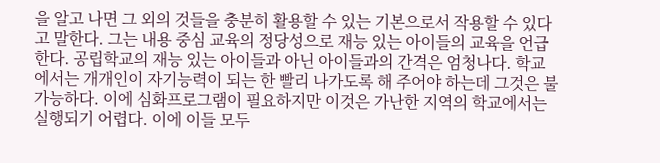을 알고 나면 그 외의 것들을 충분히 활용할 수 있는 기본으로서 작용할 수 있다고 말한다. 그는 내용 중심 교육의 정당성으로 재능 있는 아이들의 교육을 언급한다. 공립학교의 재능 있는 아이들과 아닌 아이들과의 간격은 엄청나다. 학교에서는 개개인이 자기능력이 되는 한 빨리 나가도록 해 주어야 하는데 그것은 불가능하다. 이에 심화프로그램이 필요하지만 이것은 가난한 지역의 학교에서는 실행되기 어렵다. 이에 이들 모두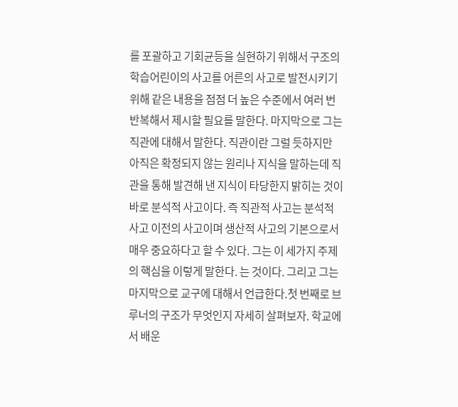를 포괄하고 기회균등을 실현하기 위해서 구조의 학습어린이의 사고를 어른의 사고로 발전시키기 위해 같은 내용을 점점 더 높은 수준에서 여러 번 반복해서 제시할 필요를 말한다. 마지막으로 그는 직관에 대해서 말한다. 직관이란 그럴 듯하지만 아직은 확정되지 않는 원리나 지식을 말하는데 직관을 통해 발견해 낸 지식이 타당한지 밝히는 것이 바로 분석적 사고이다. 즉 직관적 사고는 분석적 사고 이전의 사고이며 생산적 사고의 기본으로서 매우 중요하다고 할 수 있다. 그는 이 세가지 주제의 핵심을 이렇게 말한다. 는 것이다. 그리고 그는 마지막으로 교구에 대해서 언급한다.첫 번째로 브루너의 구조가 무엇인지 자세히 살펴보자. 학교에서 배운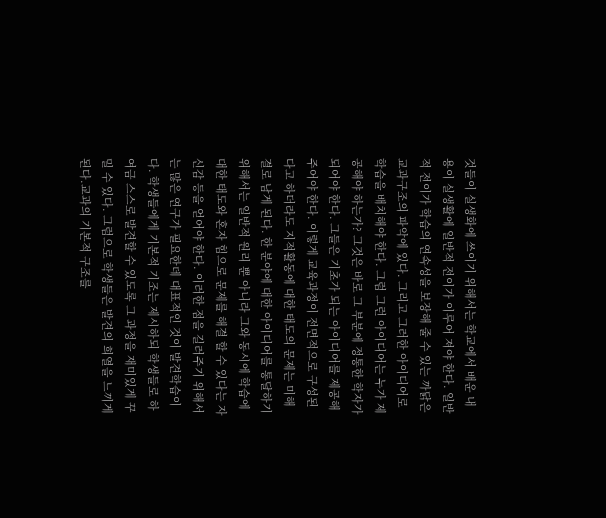것들이 실생화에 쓰이기 위해서는 학교에서 배운 내용이 실생활에 일반적 전이가 이루어 져야 한다. 일반적 전이가 학습의 연속성을 보장해 줄 수 있는 까닭은 교과구조의 파악에 있다. 그리고 그러한 아이디어로 학습을 배치해야 한다. 그럼 그런 아이디어는 누가 제공해야 하는가? 그것은 바로 그 부분에 정통한 학자가 되어야 한다. 그들은 기초가 되는 아이디어를 제공해 주어야 한다. 이렇게 교육과정이 전면적으로 구성된다고 하더라도 지적활동에 대한 태도의 문제는 미해결로 남게 된다. 한 분야에 대한 아이디어를 통달하기 위해서는 일반적 원리 뿐 아니라 그와 동시에 학습에 대한 태도와 혼자 힘으로 문제를 해결 할 수 있다는 자신감 등을 얻어야 한다. 이러한 점을 길러주기 위해서는 많은 연구가 필요한데 대표적인 것이 발견학습이다. 학생들에게 기본적 기조는 제시하되 학생들로 하여금 스스로 발견할 수 있도록 그 과정을 재미있게 꾸밀 수 있다. 그럼으로 학생들은 발견의 희열을 느끼게 된다.교과의 기본적 구조를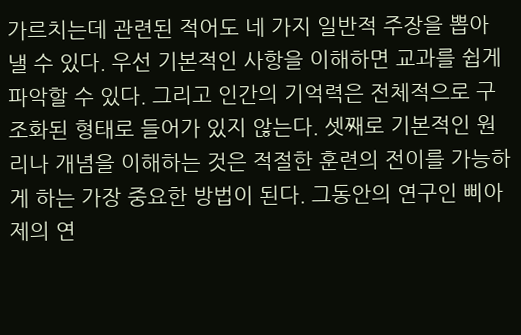가르치는데 관련된 적어도 네 가지 일반적 주장을 뽑아 낼 수 있다. 우선 기본적인 사항을 이해하면 교과를 쉽게 파악할 수 있다. 그리고 인간의 기억력은 전체적으로 구조화된 형태로 들어가 있지 않는다. 셋째로 기본적인 원리나 개념을 이해하는 것은 적절한 훈련의 전이를 가능하게 하는 가장 중요한 방법이 된다. 그동안의 연구인 삐아제의 연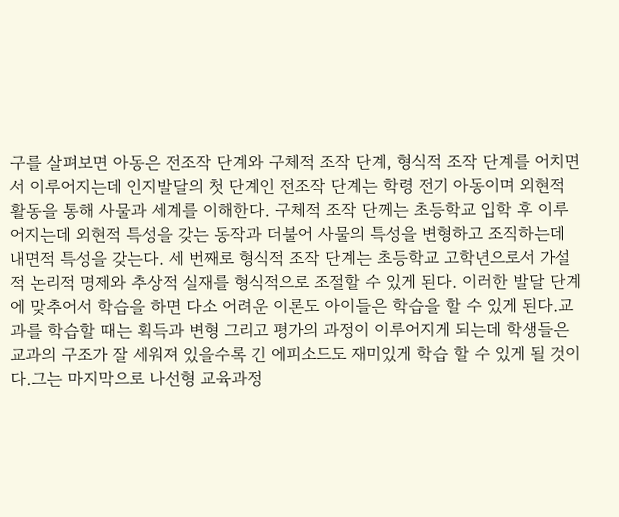구를 살펴보면 아동은 전조작 단계와 구체적 조작 단계, 형식적 조작 단계를 어치면서 이루어지는데 인지발달의 첫 단계인 전조작 단계는 학령 전기 아동이며 외현적 활동을 통해 사물과 세계를 이해한다. 구체적 조작 단께는 초등학교 입학 후 이루어지는데 외현적 특성을 갖는 동작과 더불어 사물의 특성을 변형하고 조직하는데 내면적 특성을 갖는다. 세 번째로 형식적 조작 단계는 초등학교 고학년으로서 가설적 논리적 명제와 추상적 실재를 형식적으로 조절할 수 있게 된다. 이러한 발달 단계에 맞추어서 학습을 하면 다소 어려운 이론도 아이들은 학습을 할 수 있게 된다.교과를 학습할 때는 획득과 변형 그리고 평가의 과정이 이루어지게 되는데 학생들은 교과의 구조가 잘 세워져 있을수록 긴 에피소드도 재미있게 학습 할 수 있게 될 것이다.그는 마지막으로 나선형 교육과정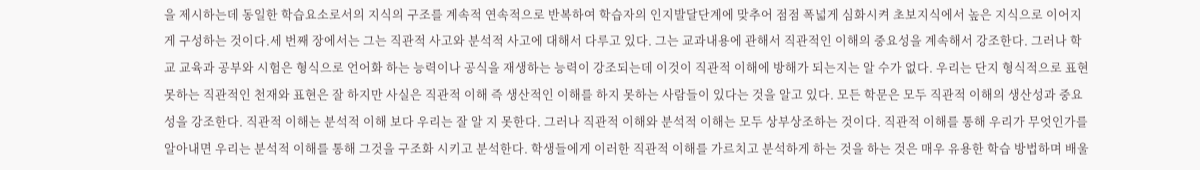을 제시하는데 동일한 학습요소로서의 지식의 구조를 계속적 연속적으로 반복하여 학습자의 인지발달단계에 맞추어 점점 폭넓게 심화시켜 초보지식에서 높은 지식으로 이어지게 구성하는 것이다.세 번째 장에서는 그는 직관적 사고와 분석적 사고에 대해서 다루고 있다. 그는 교과내용에 관해서 직관적인 이해의 중요성을 계속해서 강조한다. 그러나 학교 교육과 공부와 시험은 형식으로 언어화 하는 능력이나 공식을 재생하는 능력이 강조되는데 이것이 직관적 이해에 방해가 되는지는 알 수가 없다. 우리는 단지 형식적으로 표현 못하는 직관적인 천재와 표현은 잘 하지만 사실은 직관적 이해 즉 생산적인 이해를 하지 못하는 사람들이 있다는 것을 알고 있다. 모든 학문은 모두 직관적 이해의 생산성과 중요성을 강조한다. 직관적 이해는 분석적 이해 보다 우리는 잘 알 지 못한다. 그러나 직관적 이해와 분석적 이해는 모두 상부상조하는 것이다. 직관적 이해를 통해 우리가 무엇인가를 알아내면 우리는 분석적 이해를 통해 그것을 구조화 시키고 분석한다. 학생들에게 이러한 직관적 이해를 가르치고 분석하게 하는 것을 하는 것은 매우 유용한 학습 방법하며 배울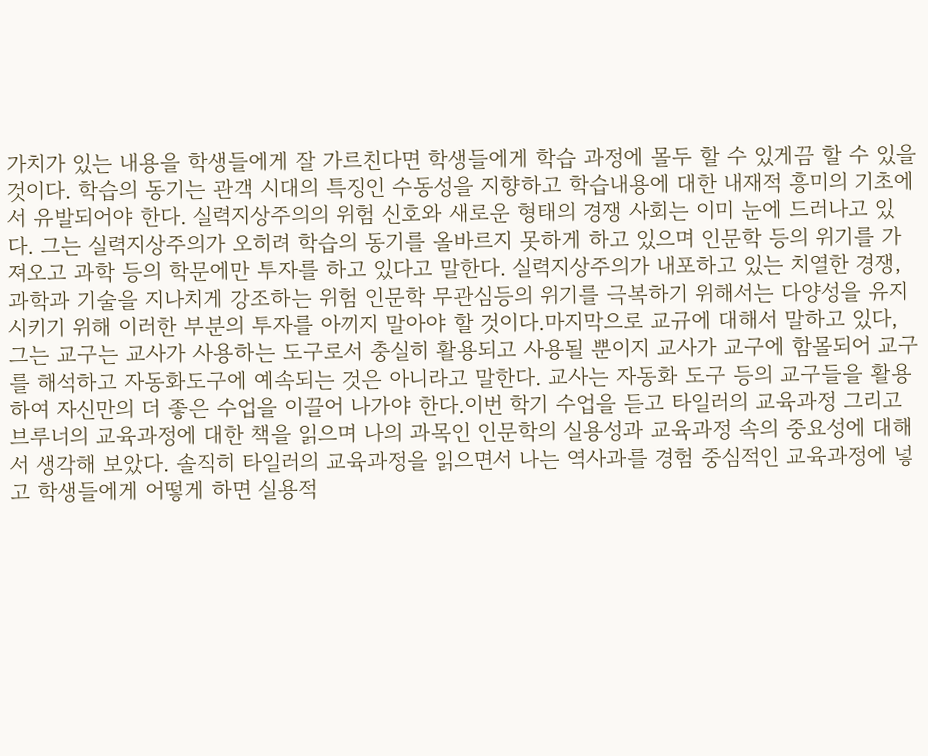가치가 있는 내용을 학생들에게 잘 가르친다면 학생들에게 학습 과정에 몰두 할 수 있게끔 할 수 있을 것이다. 학습의 동기는 관객 시대의 특징인 수동성을 지향하고 학습내용에 대한 내재적 흥미의 기초에서 유발되어야 한다. 실력지상주의의 위험 신호와 새로운 형태의 경쟁 사회는 이미 눈에 드러나고 있다. 그는 실력지상주의가 오히려 학습의 동기를 올바르지 못하게 하고 있으며 인문학 등의 위기를 가져오고 과학 등의 학문에만 투자를 하고 있다고 말한다. 실력지상주의가 내포하고 있는 치열한 경쟁, 과학과 기술을 지나치게 강조하는 위험 인문학 무관심등의 위기를 극복하기 위해서는 다양성을 유지시키기 위해 이러한 부분의 투자를 아끼지 말아야 할 것이다.마지막으로 교규에 대해서 말하고 있다, 그는 교구는 교사가 사용하는 도구로서 충실히 활용되고 사용될 뿐이지 교사가 교구에 함몰되어 교구를 해석하고 자동화도구에 예속되는 것은 아니라고 말한다. 교사는 자동화 도구 등의 교구들을 활용하여 자신만의 더 좋은 수업을 이끌어 나가야 한다.이번 학기 수업을 듣고 타일러의 교육과정 그리고 브루너의 교육과정에 대한 책을 읽으며 나의 과목인 인문학의 실용성과 교육과정 속의 중요성에 대해서 생각해 보았다. 솔직히 타일러의 교육과정을 읽으면서 나는 역사과를 경험 중심적인 교육과정에 넣고 학생들에게 어떻게 하면 실용적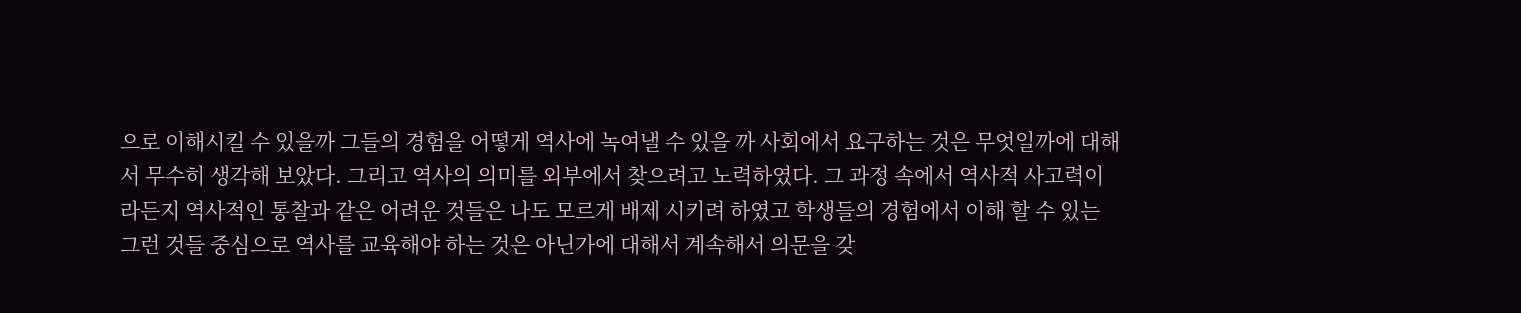으로 이해시킬 수 있을까 그들의 경험을 어떻게 역사에 녹여낼 수 있을 까 사회에서 요구하는 것은 무엇일까에 대해서 무수히 생각해 보았다. 그리고 역사의 의미를 외부에서 찾으려고 노력하였다. 그 과정 속에서 역사적 사고력이라든지 역사적인 통찰과 같은 어려운 것들은 나도 모르게 배제 시키려 하였고 학생들의 경험에서 이해 할 수 있는 그런 것들 중심으로 역사를 교육해야 하는 것은 아닌가에 대해서 계속해서 의문을 갖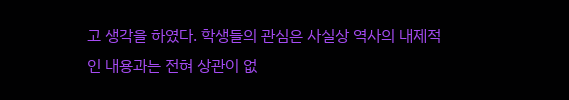고 생각을 하였다. 학생들의 관심은 사실상 역사의 내제적인 내용과는 전혀 상관이 없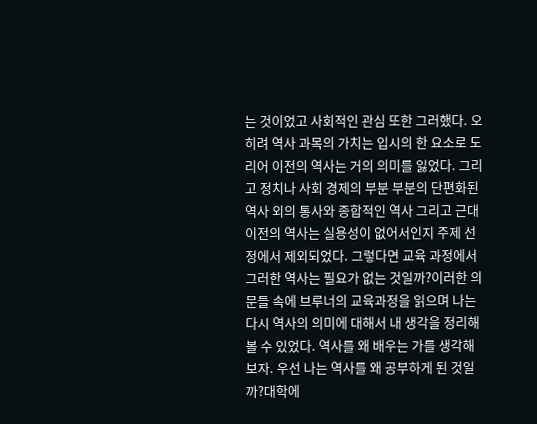는 것이었고 사회적인 관심 또한 그러했다. 오히려 역사 과목의 가치는 입시의 한 요소로 도리어 이전의 역사는 거의 의미를 잃었다. 그리고 정치나 사회 경제의 부분 부분의 단편화된 역사 외의 통사와 종합적인 역사 그리고 근대 이전의 역사는 실용성이 없어서인지 주제 선정에서 제외되었다. 그렇다면 교육 과정에서 그러한 역사는 필요가 없는 것일까?이러한 의문들 속에 브루너의 교육과정을 읽으며 나는 다시 역사의 의미에 대해서 내 생각을 정리해 볼 수 있었다. 역사를 왜 배우는 가를 생각해 보자. 우선 나는 역사를 왜 공부하게 된 것일까?대학에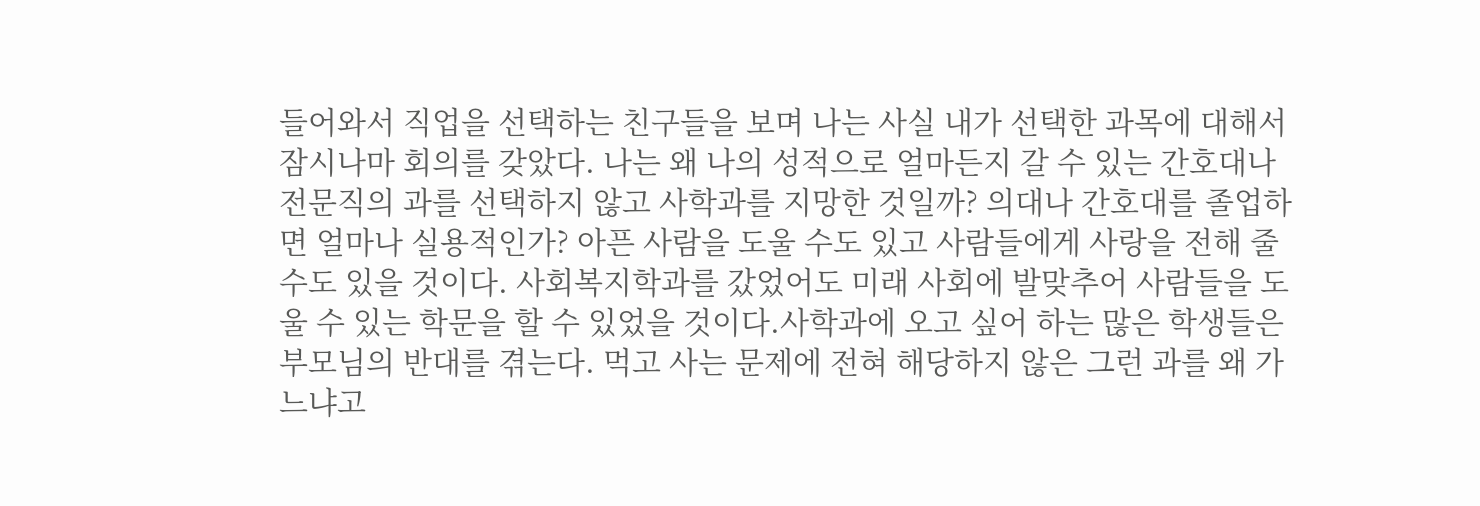들어와서 직업을 선택하는 친구들을 보며 나는 사실 내가 선택한 과목에 대해서 잠시나마 회의를 갖았다. 나는 왜 나의 성적으로 얼마든지 갈 수 있는 간호대나 전문직의 과를 선택하지 않고 사학과를 지망한 것일까? 의대나 간호대를 졸업하면 얼마나 실용적인가? 아픈 사람을 도울 수도 있고 사람들에게 사랑을 전해 줄 수도 있을 것이다. 사회복지학과를 갔었어도 미래 사회에 발맞추어 사람들을 도울 수 있는 학문을 할 수 있었을 것이다.사학과에 오고 싶어 하는 많은 학생들은 부모님의 반대를 겪는다. 먹고 사는 문제에 전혀 해당하지 않은 그런 과를 왜 가느냐고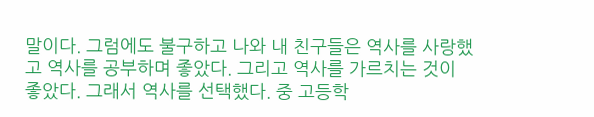말이다. 그럼에도 불구하고 나와 내 친구들은 역사를 사랑했고 역사를 공부하며 좋았다. 그리고 역사를 가르치는 것이 좋았다. 그래서 역사를 선택했다. 중 고등학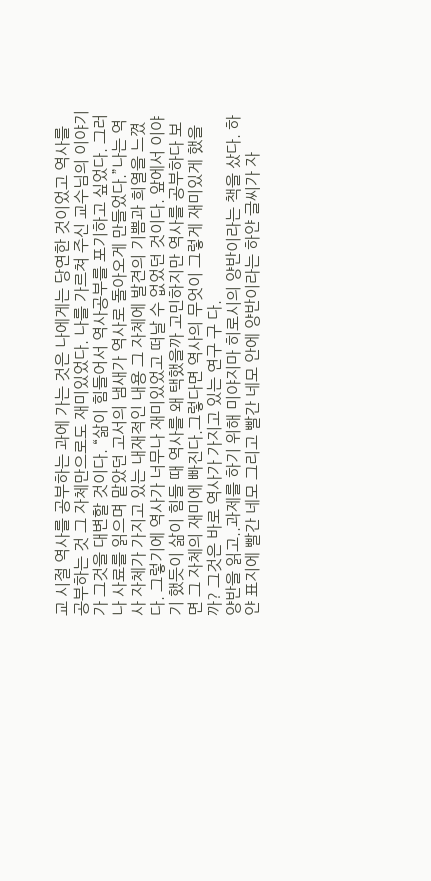교 시절 역사를 공부하는 과에 가는 것은 나에게는 당연한 것이었고 역사를 공부하는 것 그 자체만으로도 재미있었다. 나를 가르쳐 주신 교수님의 이야기가 그것을 대변할 것이다. “삶이 힘들어서 역사공부를 포기하고 싶었다. 그러나 사료를 읽으며 맡았던 고서의 냄새가 역사로 돌아오게 만들었다.”나는 역사 자체가 가지고 있는 내재적인 내용 그 자체에 발견의 기쁨과 희열을 느꼈다. 그렇기에 역사가 너무나 재미있었고 떠날 수 없었던 것이다. 앞에서 이야기 했듯이 삶이 힘들 때 역사를 왜 택했을까 고민하지만 역사를 공부하다 보면 그 자체의 재미에 빠진다.그렇다면 역사의 무엇이 그렇게 재미있게 했을까? 그것은 바로 역사가 가지고 있는 연구 구 다.
양반을 읽고..과제를 하기 위해 미야지마 히로시의 양반이라는 책을 샀다. 하얀 표지에 빨간 네모 그리고 빨간 네모 안에 양반이라는 하얀 글씨가 자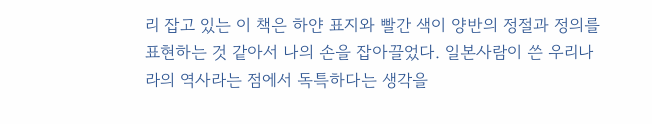리 잡고 있는 이 책은 하얀 표지와 빨간 색이 양반의 정절과 정의를 표현하는 것 같아서 나의 손을 잡아끌었다. 일본사람이 쓴 우리나라의 역사라는 점에서 독특하다는 생각을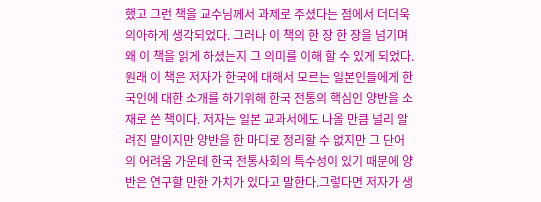했고 그런 책을 교수님께서 과제로 주셨다는 점에서 더더욱 의아하게 생각되었다. 그러나 이 책의 한 장 한 장을 넘기며 왜 이 책을 읽게 하셨는지 그 의미를 이해 할 수 있게 되었다.원래 이 책은 저자가 한국에 대해서 모르는 일본인들에게 한국인에 대한 소개를 하기위해 한국 전통의 핵심인 양반을 소재로 쓴 책이다. 저자는 일본 교과서에도 나올 만큼 널리 알려진 말이지만 양반을 한 마디로 정리할 수 없지만 그 단어의 어려움 가운데 한국 전통사회의 특수성이 있기 때문에 양반은 연구할 만한 가치가 있다고 말한다.그렇다면 저자가 생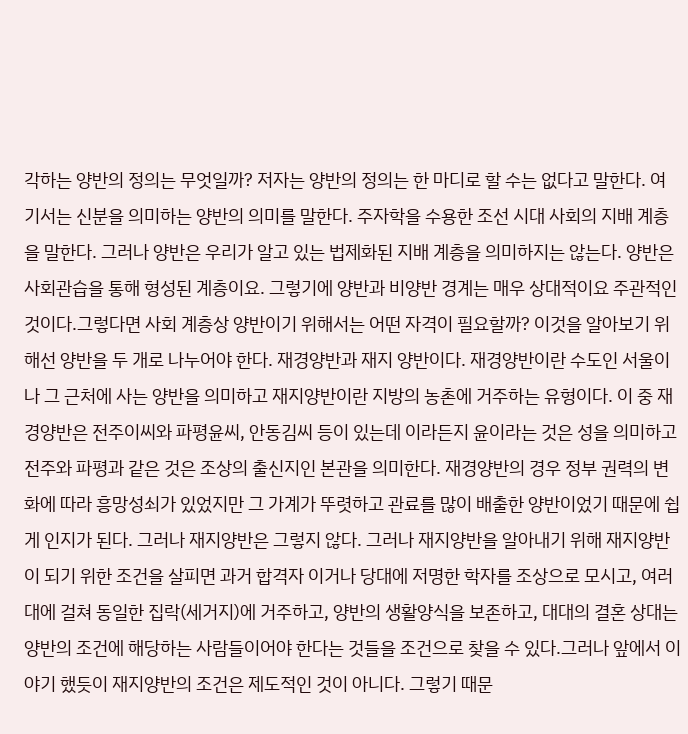각하는 양반의 정의는 무엇일까? 저자는 양반의 정의는 한 마디로 할 수는 없다고 말한다. 여기서는 신분을 의미하는 양반의 의미를 말한다. 주자학을 수용한 조선 시대 사회의 지배 계층을 말한다. 그러나 양반은 우리가 알고 있는 법제화된 지배 계층을 의미하지는 않는다. 양반은 사회관습을 통해 형성된 계층이요. 그렇기에 양반과 비양반 경계는 매우 상대적이요 주관적인 것이다.그렇다면 사회 계층상 양반이기 위해서는 어떤 자격이 필요할까? 이것을 알아보기 위해선 양반을 두 개로 나누어야 한다. 재경양반과 재지 양반이다. 재경양반이란 수도인 서울이나 그 근처에 사는 양반을 의미하고 재지양반이란 지방의 농촌에 거주하는 유형이다. 이 중 재경양반은 전주이씨와 파평윤씨, 안동김씨 등이 있는데 이라든지 윤이라는 것은 성을 의미하고 전주와 파평과 같은 것은 조상의 출신지인 본관을 의미한다. 재경양반의 경우 정부 권력의 변화에 따라 흥망성쇠가 있었지만 그 가계가 뚜렷하고 관료를 많이 배출한 양반이었기 때문에 쉽게 인지가 된다. 그러나 재지양반은 그렇지 않다. 그러나 재지양반을 알아내기 위해 재지양반이 되기 위한 조건을 살피면 과거 합격자 이거나 당대에 저명한 학자를 조상으로 모시고, 여러 대에 걸쳐 동일한 집락(세거지)에 거주하고, 양반의 생활양식을 보존하고, 대대의 결혼 상대는 양반의 조건에 해당하는 사람들이어야 한다는 것들을 조건으로 찾을 수 있다.그러나 앞에서 이야기 했듯이 재지양반의 조건은 제도적인 것이 아니다. 그렇기 때문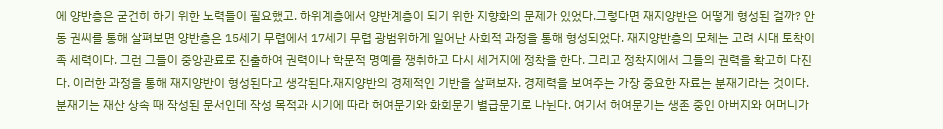에 양반층은 굳건히 하기 위한 노력들이 필요했고. 하위계층에서 양반계층이 되기 위한 지향화의 문제가 있었다.그렇다면 재지양반은 어떻게 형성된 걸까? 안동 권씨를 통해 살펴보면 양반층은 15세기 무렵에서 17세기 무렵 광범위하게 일어난 사회적 과정을 통해 형성되었다. 재지양반층의 모체는 고려 시대 토착이족 세력이다. 그런 그들이 중앙관료로 진출하여 권력이나 학문적 명예를 쟁취하고 다시 세거지에 정착을 한다. 그리고 정착지에서 그들의 권력을 확고히 다진다. 이러한 과정을 통해 재지양반이 형성된다고 생각된다.재지양반의 경제적인 기반을 살펴보자. 경제력을 보여주는 가장 중요한 자료는 분재기라는 것이다. 분재기는 재산 상속 때 작성된 문서인데 작성 목적과 시기에 따라 허여문기와 화회문기 별급문기로 나뉜다. 여기서 허여문기는 생존 중인 아버지와 어머니가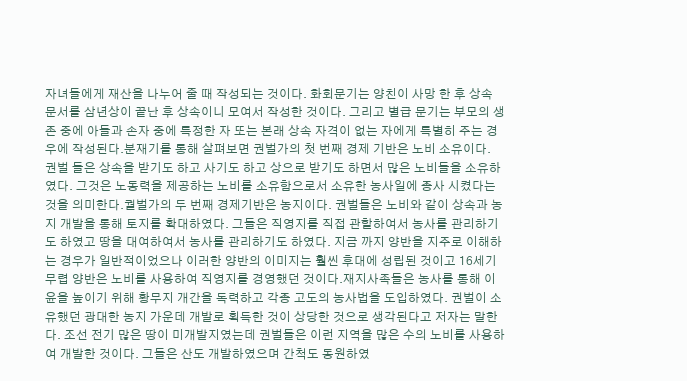자녀들에게 재산을 나누어 줄 때 작성되는 것이다. 화회문기는 양친이 사망 한 후 상속 문서를 삼년상이 끝난 후 상속이니 모여서 작성한 것이다. 그리고 별급 문기는 부모의 생존 중에 아들과 손자 중에 특정한 자 또는 본래 상속 자격이 없는 자에게 특별히 주는 경우에 작성된다.분재기를 통해 살펴보면 권벌가의 첫 번째 경제 기반은 노비 소유이다. 권벌 들은 상속을 받기도 하고 사기도 하고 상으로 받기도 하면서 많은 노비들을 소유하였다. 그것은 노동력을 제공하는 노비를 소유함으로서 소유한 농사일에 종사 시켰다는 것을 의미한다.궐벌가의 두 번째 경제기반은 농지이다. 권벌들은 노비와 같이 상속과 농지 개발을 통해 토지를 확대하였다. 그들은 직영지를 직접 관할하여서 농사를 관리하기도 하였고 땅을 대여하여서 농사를 관리하기도 하였다. 지금 까지 양반을 지주로 이해하는 경우가 일반적이었으나 이러한 양반의 이미지는 훨씬 후대에 성립된 것이고 16세기 무렵 양반은 노비를 사용하여 직영지를 경영했던 것이다.재지사족들은 농사를 통해 이윤을 높이기 위해 황무지 개간을 독력하고 각종 고도의 농사법을 도입하였다. 권벌이 소유했던 광대한 농지 가운데 개발로 획득한 것이 상당한 것으로 생각된다고 저자는 말한다. 조선 전기 많은 땅이 미개발지였는데 권벌들은 이런 지역을 많은 수의 노비를 사용하여 개발한 것이다. 그들은 산도 개발하였으며 간척도 동원하였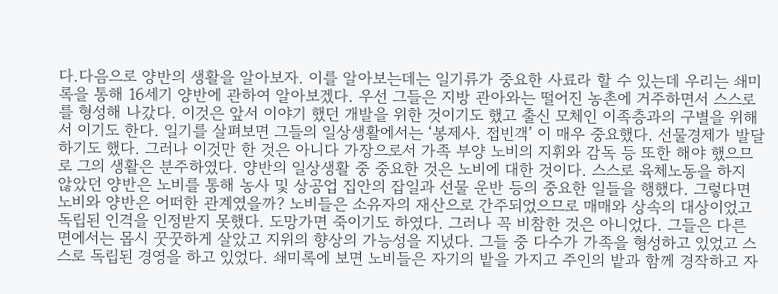다.다음으로 양반의 생활을 알아보자. 이를 알아보는데는 일기류가 중요한 사료라 할 수 있는데 우리는 쇄미록을 통해 16세기 양반에 관하여 알아보겠다. 우선 그들은 지방 관아와는 떨어진 농촌에 거주하면서 스스로를 형성해 나갔다. 이것은 앞서 이야기 했던 개발을 위한 것이기도 했고 출신 모체인 이족층과의 구별을 위해서 이기도 한다. 일기를 살펴보면 그들의 일상생활에서는 ‘봉제사. 접빈객’ 이 매우 중요했다. 선물경제가 발달하기도 했다. 그러나 이것만 한 것은 아니다 가장으로서 가족 부양 노비의 지휘와 감독 등 또한 해야 했으므로 그의 생활은 분주하였다. 양반의 일상생활 중 중요한 것은 노비에 대한 것이다. 스스로 육체노동을 하지 않았던 양반은 노비를 통해 농사 및 상공업 집안의 잡일과 선물 운반 등의 중요한 일들을 행했다. 그렇다면 노비와 양반은 어떠한 관계였을까? 노비들은 소유자의 재산으로 간주되었으므로 매매와 상속의 대상이었고 독립된 인격을 인정받지 못했다. 도망가면 죽이기도 하였다. 그러나 꼭 비참한 것은 아니었다. 그들은 다른 면에서는 몹시 꿋꿋하게 살았고 지위의 향상의 가능성을 지녔다. 그들 중 다수가 가족을 형성하고 있었고 스스로 독립된 경영을 하고 있었다. 쇄미록에 보면 노비들은 자기의 밭을 가지고 주인의 밭과 함께 경작하고 자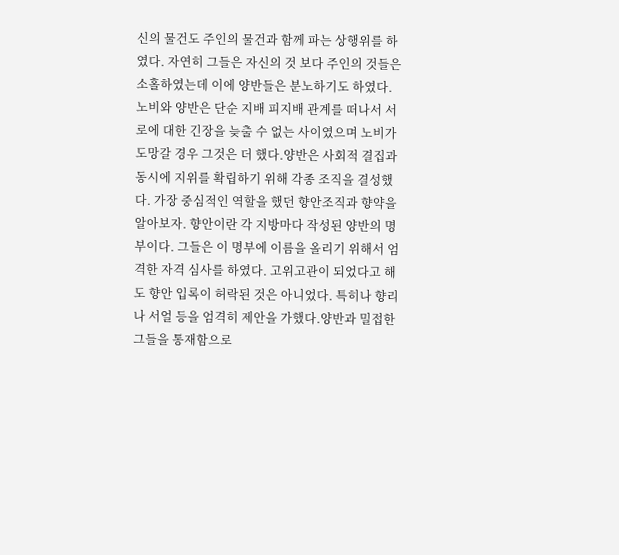신의 물건도 주인의 물건과 함께 파는 상행위를 하였다. 자연히 그들은 자신의 것 보다 주인의 것들은 소홀하였는데 이에 양반들은 분노하기도 하였다. 노비와 양반은 단순 지배 피지배 관계를 떠나서 서로에 대한 긴장을 늦출 수 없는 사이였으며 노비가 도망갈 경우 그것은 더 했다.양반은 사회적 결집과 동시에 지위를 확립하기 위해 각종 조직을 결성했다. 가장 중심적인 역할을 했던 향안조직과 향약을 알아보자. 향안이란 각 지방마다 작성된 양반의 명부이다. 그들은 이 명부에 이름을 올리기 위해서 엄격한 자격 심사를 하였다. 고위고관이 되었다고 해도 향안 입록이 허락된 것은 아니었다. 특히나 향리나 서얼 등을 엄격히 제안을 가했다.양반과 밀접한 그들을 통재함으로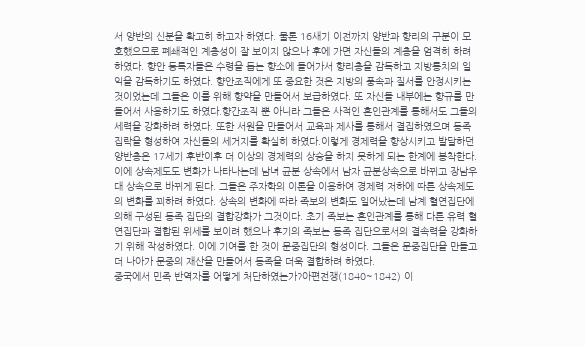서 양반의 신분을 확고히 하고자 하였다. 물론 16새기 이전까지 양반과 향리의 구분이 모호했으므로 폐쇄적인 계층성이 잘 보이지 않으나 후에 가면 자신들의 계층을 엄격히 하려 하였다. 향안 등록자들은 수령을 돕는 향소에 들어가서 향리층을 감독하고 지방통치의 일익을 감독하기도 하였다. 향안조직에게 또 중요한 것은 지방의 풍속과 질서를 안정시키는 것이었는데 그들은 이를 위해 향약을 만들어서 보급하였다. 또 자신들 내부에는 향규를 만들어서 사용하기도 하였다.향간조직 뿐 아니라 그들은 사적인 혼인관계를 통해서도 그들의 세력을 강화하려 하였다. 또한 서원을 만들어서 교육과 제사를 통해서 결집하였으며 동족집락을 형성하여 자신들의 세거지를 확실히 하였다.이렇게 경제력을 향상시키고 발달하던 양반층은 17세기 후반이후 더 이상의 경제력의 상승을 하지 못하게 되는 한계에 봉착한다. 이에 상속제도도 변화가 나타나는데 남녀 균분 상속에서 남자 균분상속으로 바뀌고 장남우대 상속으로 바뀌게 된다. 그들은 주자학의 이론을 이용하여 경제력 저하에 따른 상속제도의 변화를 꾀하려 하였다. 상속의 변화에 따라 족보의 변화도 일어났는데 남계 혈연집단에 의해 구성된 동족 집단의 결합강화가 그것이다. 초기 족보는 혼인관계를 통해 다른 유력 혈연집단과 결합된 위세를 보이려 했으나 후기의 족보는 동족 집단으로서의 결속력을 강화하기 위해 작성하였다. 이에 기여를 한 것이 문중집단의 형성이다. 그들은 문중집단을 만들고 더 나아가 문중의 재산을 만들어서 동족을 더욱 결합하려 하였다.
중국에서 민족 반역자를 어떻게 처단하였는가?아편전쟁(1840~1842) 이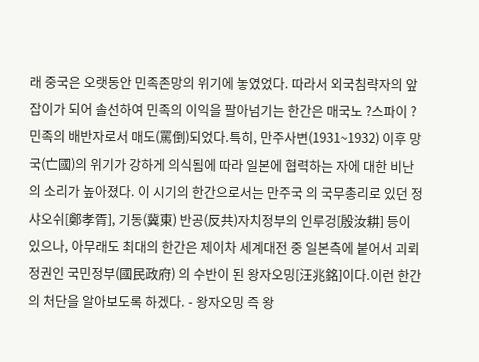래 중국은 오랫동안 민족존망의 위기에 놓였었다. 따라서 외국침략자의 앞잡이가 되어 솔선하여 민족의 이익을 팔아넘기는 한간은 매국노 ?스파이 ?민족의 배반자로서 매도(罵倒)되었다.특히, 만주사변(1931~1932) 이후 망국(亡國)의 위기가 강하게 의식됨에 따라 일본에 협력하는 자에 대한 비난의 소리가 높아졌다. 이 시기의 한간으로서는 만주국 의 국무총리로 있던 정샤오쉬[鄭孝胥], 기동(冀東) 반공(反共)자치정부의 인루겅[殷汝耕] 등이 있으나, 아무래도 최대의 한간은 제이차 세계대전 중 일본측에 붙어서 괴뢰정권인 국민정부(國民政府) 의 수반이 된 왕자오밍[汪兆銘]이다.이런 한간의 처단을 알아보도록 하겠다. - 왕자오밍 즉 왕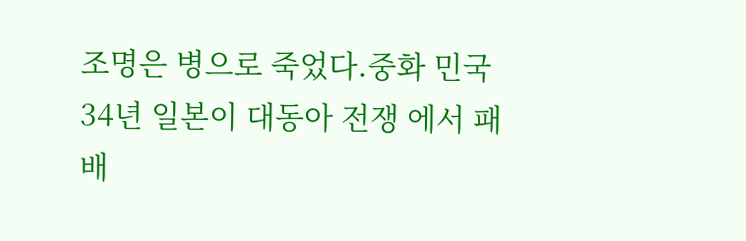조명은 병으로 죽었다.중화 민국 34년 일본이 대동아 전쟁 에서 패배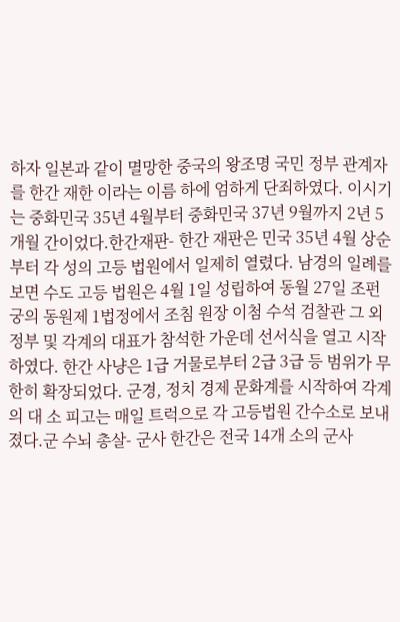하자 일본과 같이 멸망한 중국의 왕조명 국민 정부 관계자를 한간 재한 이라는 이름 하에 엄하게 단죄하였다. 이시기는 중화민국 35년 4월부터 중화민국 37년 9월까지 2년 5개월 간이었다.한간재판- 한간 재판은 민국 35년 4월 상순부터 각 성의 고등 법원에서 일제히 열렸다. 남경의 일례를 보면 수도 고등 법원은 4월 1일 성립하여 동월 27일 조펀궁의 동원제 1법정에서 조침 원장 이첨 수석 검찰관 그 외 정부 및 각계의 대표가 참석한 가운데 선서식을 열고 시작하였다. 한간 사냥은 1급 거물로부터 2급 3급 등 범위가 무한히 확장되었다. 군경, 정치 경제 문화계를 시작하여 각계의 대 소 피고는 매일 트럭으로 각 고등법원 간수소로 보내졌다.군 수뇌 총살- 군사 한간은 전국 14개 소의 군사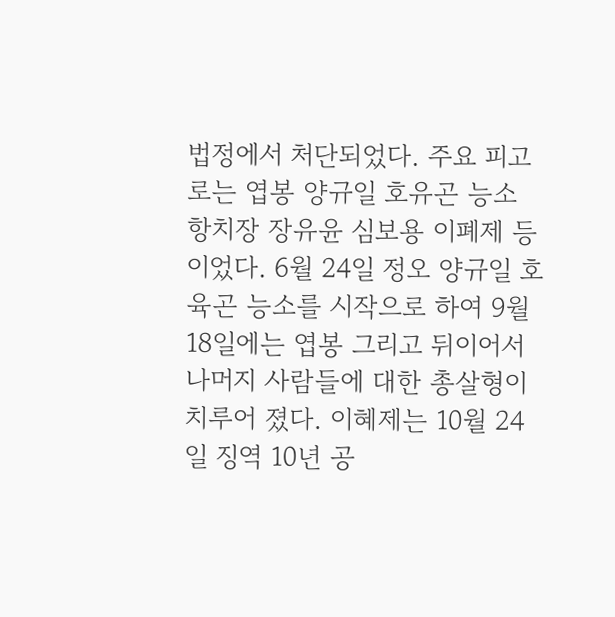법정에서 처단되었다. 주요 피고로는 엽봉 양규일 호유곤 능소 항치장 장유윤 심보용 이폐제 등이었다. 6월 24일 정오 양규일 호육곤 능소를 시작으로 하여 9월 18일에는 엽봉 그리고 뒤이어서 나머지 사람들에 대한 총살형이 치루어 졌다. 이혜제는 10월 24일 징역 10년 공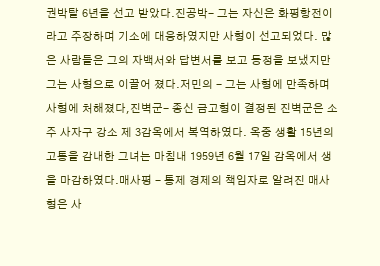권박탈 6년을 선고 받았다.진공박- 그는 자신은 화평항전이라고 주장하며 기소에 대응하였지만 사형이 선고되었다. 많은 사람들은 그의 자백서와 답변서를 보고 동정을 보냈지만 그는 사형으로 이끌어 졌다.저민의 - 그는 사형에 만족하며 사형에 처해졌다,진벽군- 종신 금고형이 결정된 진벽군은 소주 사자구 강소 제 3감옥에서 복역하였다. 옥중 생활 15년의 고통을 감내한 그녀는 마침내 1959년 6월 17일 감옥에서 생을 마감하였다.매사평 - 통제 경제의 책임자로 알려진 매사형은 사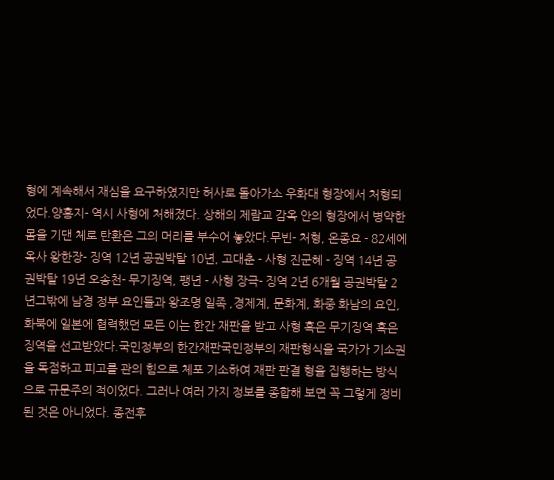형에 계속해서 재심을 요구하였지만 허사로 돌아가소 우화대 형장에서 처형되었다.양홍지- 역시 사형에 처해졌다. 상해의 제람교 감옥 안의 형장에서 병약한 몸을 기댄 체로 탄환은 그의 머리를 부수어 놓았다.무빈- 처형, 온종요 - 82세에 옥사 왕한장- 징역 12년 공권박탈 10년, 고대춘 - 사형 진군혜 - 징역 14년 공권박탈 19년 오송천- 무기징역, 팽년 - 사형 장극- 징역 2년 6개월 공권박탈 2년그밖에 남경 정부 요인들과 왕조명 일족 ,경제계, 문화계, 화중 화남의 요인, 화북에 일본에 협력했던 모든 이는 한간 재판을 받고 사형 혹은 무기징역 혹은 징역을 선고받았다.국민정부의 한간재판국민정부의 재판형식을 국가가 기소권을 독점하고 피고를 관의 힘으로 체포 기소하여 재판 판결 형을 집행하는 방식으로 규문주의 적이었다. 그러나 여러 가지 정보를 종합해 보면 꼭 그렇게 정비된 것은 아니었다. 종전후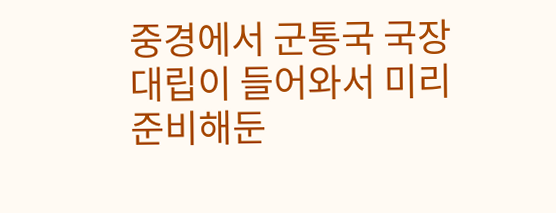중경에서 군통국 국장 대립이 들어와서 미리 준비해둔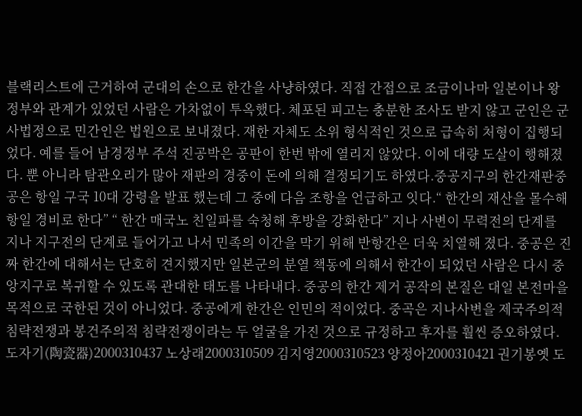블랙리스트에 근거하여 군대의 손으로 한간을 사냥하였다. 직접 간접으로 조금이나마 일본이나 왕정부와 관계가 있었던 사람은 가차없이 투옥했다. 체포된 피고는 충분한 조사도 받지 않고 군인은 군사법정으로 민간인은 법원으로 보내졌다. 재한 자체도 소위 형식적인 것으로 급속히 처형이 집행되었다. 예를 들어 남경정부 주석 진공박은 공판이 한번 밖에 열리지 않았다. 이에 대량 도살이 행해졌다. 뿐 아니라 탐관오리가 많아 재판의 경중이 돈에 의해 결정되기도 하였다.중공지구의 한간재판중공은 항일 구국 10대 강령을 발표 했는데 그 중에 다음 조항을 언급하고 잇다.“ 한간의 재산을 몰수해 항일 경비로 한다” “ 한간 매국노 친일파를 숙청해 후방을 강화한다” 지나 사변이 무력전의 단계를 지나 지구전의 단계로 들어가고 나서 민족의 이간을 막기 위해 반항간은 더욱 치열해 졌다. 중공은 진짜 한간에 대해서는 단호히 견지했지만 일본군의 분열 책동에 의해서 한간이 되었던 사람은 다시 중앙지구로 복귀할 수 있도록 관대한 태도를 나타내다. 중공의 한간 제거 공작의 본질은 대일 본전마을 목적으로 국한된 것이 아니었다. 중공에게 한간은 인민의 적이었다. 중곡은 지나사변을 제국주의적 침략전쟁과 봉건주의적 침략전쟁이라는 두 얼굴을 가진 것으로 규정하고 후자를 훨씬 증오하였다.
도자기(陶瓷器)2000310437 노상래2000310509 김지영2000310523 양정아2000310421 권기봉옛 도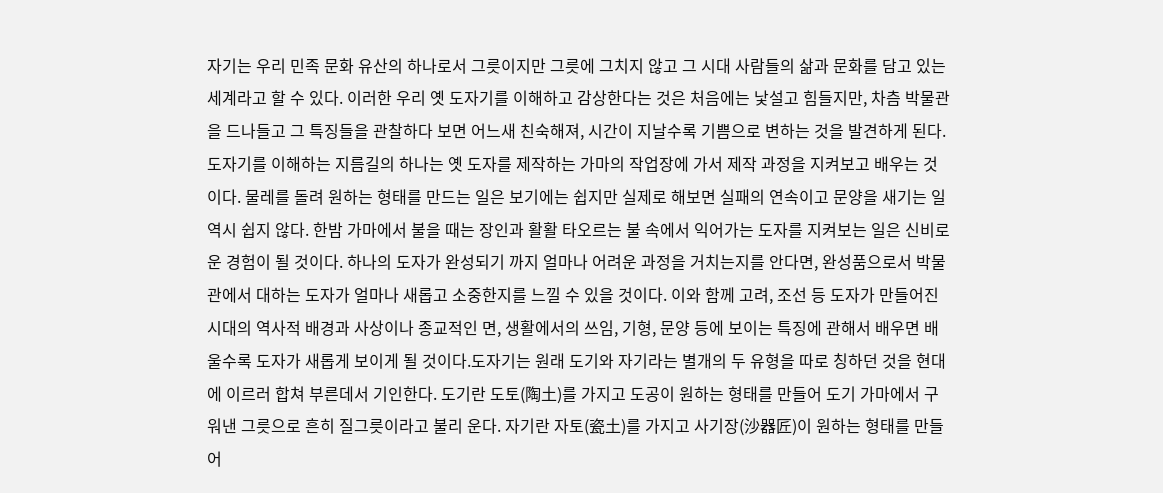자기는 우리 민족 문화 유산의 하나로서 그릇이지만 그릇에 그치지 않고 그 시대 사람들의 삶과 문화를 담고 있는 세계라고 할 수 있다. 이러한 우리 옛 도자기를 이해하고 감상한다는 것은 처음에는 낯설고 힘들지만, 차츰 박물관을 드나들고 그 특징들을 관찰하다 보면 어느새 친숙해져, 시간이 지날수록 기쁨으로 변하는 것을 발견하게 된다.도자기를 이해하는 지름길의 하나는 옛 도자를 제작하는 가마의 작업장에 가서 제작 과정을 지켜보고 배우는 것이다. 물레를 돌려 원하는 형태를 만드는 일은 보기에는 쉽지만 실제로 해보면 실패의 연속이고 문양을 새기는 일 역시 쉽지 않다. 한밤 가마에서 불을 때는 장인과 활활 타오르는 불 속에서 익어가는 도자를 지켜보는 일은 신비로운 경험이 될 것이다. 하나의 도자가 완성되기 까지 얼마나 어려운 과정을 거치는지를 안다면, 완성품으로서 박물관에서 대하는 도자가 얼마나 새롭고 소중한지를 느낄 수 있을 것이다. 이와 함께 고려, 조선 등 도자가 만들어진 시대의 역사적 배경과 사상이나 종교적인 면, 생활에서의 쓰임, 기형, 문양 등에 보이는 특징에 관해서 배우면 배울수록 도자가 새롭게 보이게 될 것이다.도자기는 원래 도기와 자기라는 별개의 두 유형을 따로 칭하던 것을 현대에 이르러 합쳐 부른데서 기인한다. 도기란 도토(陶土)를 가지고 도공이 원하는 형태를 만들어 도기 가마에서 구워낸 그릇으로 흔히 질그릇이라고 불리 운다. 자기란 자토(瓷土)를 가지고 사기장(沙器匠)이 원하는 형태를 만들어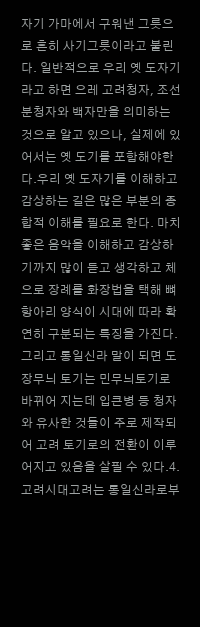자기 가마에서 구워낸 그릇으로 흔히 사기그릇이라고 불린다. 일반적으로 우리 옛 도자기라고 하면 으레 고려청자, 조선 분청자와 백자만을 의미하는 것으로 알고 있으나, 실제에 있어서는 옛 도기를 포함해야한다.우리 옛 도자기를 이해하고 감상하는 길은 많은 부분의 종합적 이해를 필요로 한다. 마치 좋은 음악을 이해하고 감상하기까지 많이 듣고 생각하고 체으로 장례를 화장법을 택해 뼈 항아리 양식이 시대에 따라 확연히 구분되는 특징을 가진다. 그리고 통일신라 말이 되면 도장무늬 토기는 민무늬토기로 바뀌어 지는데 입큰병 등 청자와 유사한 것들이 주로 제작되어 고려 토기로의 전환이 이루어지고 있음을 살필 수 있다.4.고려시대고려는 통일신라로부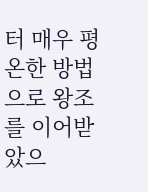터 매우 평온한 방법으로 왕조를 이어받았으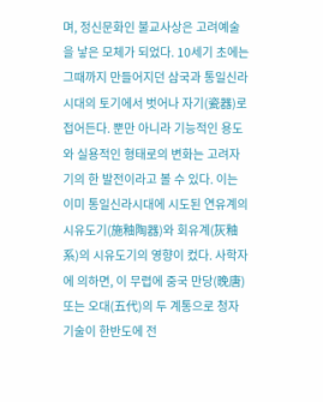며, 정신문화인 불교사상은 고려예술을 낳은 모체가 되었다. 10세기 초에는 그때까지 만들어지던 삼국과 통일신라시대의 토기에서 벗어나 자기(瓷器)로 접어든다. 뿐만 아니라 기능적인 용도와 실용적인 형태로의 변화는 고려자기의 한 발전이라고 볼 수 있다. 이는 이미 통일신라시대에 시도된 연유계의 시유도기(施釉陶器)와 회유계(灰釉系)의 시유도기의 영향이 컸다. 사학자에 의하면, 이 무렵에 중국 만당(晩唐) 또는 오대(五代)의 두 계통으로 청자기술이 한반도에 전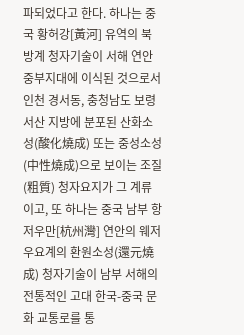파되었다고 한다. 하나는 중국 황허강[黃河] 유역의 북방계 청자기술이 서해 연안 중부지대에 이식된 것으로서 인천 경서동, 충청남도 보령 서산 지방에 분포된 산화소성(酸化燒成) 또는 중성소성(中性燒成)으로 보이는 조질(粗質) 청자요지가 그 계류이고, 또 하나는 중국 남부 항저우만[杭州灣] 연안의 웨저우요계의 환원소성(還元燒成) 청자기술이 남부 서해의 전통적인 고대 한국-중국 문화 교통로를 통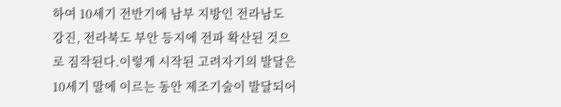하여 10세기 전반기에 남부 지방인 전라남도 강진, 전라북도 부안 등지에 전파 확산된 것으로 짐작된다.이렇게 시작된 고려자기의 발달은 10세기 말에 이르는 동안 제조기술이 발달되어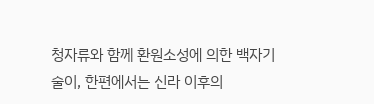청자류와 함께 환원소성에 의한 백자기술이, 한편에서는 신라 이후의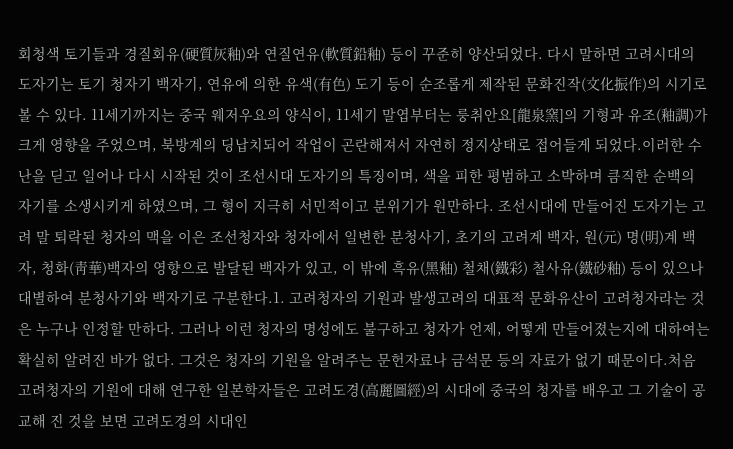회청색 토기들과 경질회유(硬質灰釉)와 연질연유(軟質鉛釉) 등이 꾸준히 양산되었다. 다시 말하면 고려시대의 도자기는 토기 청자기 백자기, 연유에 의한 유색(有色) 도기 등이 순조롭게 제작된 문화진작(文化振作)의 시기로 볼 수 있다. 11세기까지는 중국 웨저우요의 양식이, 11세기 말엽부터는 룽취안요[龍泉窯]의 기형과 유조(釉調)가 크게 영향을 주었으며, 북방계의 딩납치되어 작업이 곤란해져서 자연히 정지상태로 접어들게 되었다.이러한 수난을 딛고 일어나 다시 시작된 것이 조선시대 도자기의 특징이며, 색을 피한 평범하고 소박하며 큼직한 순백의 자기를 소생시키게 하였으며, 그 형이 지극히 서민적이고 분위기가 원만하다. 조선시대에 만들어진 도자기는 고려 말 퇴락된 청자의 맥을 이은 조선청자와 청자에서 일변한 분청사기, 초기의 고려계 백자, 원(元) 명(明)계 백자, 청화(靑華)백자의 영향으로 발달된 백자가 있고, 이 밖에 흑유(黑釉) 철채(鐵彩) 철사유(鐵砂釉) 등이 있으나 대별하여 분청사기와 백자기로 구분한다.1. 고려청자의 기원과 발생고려의 대표적 문화유산이 고려청자라는 것은 누구나 인정할 만하다. 그러나 이런 청자의 명성에도 불구하고 청자가 언제, 어떻게 만들어졌는지에 대하여는 확실히 알려진 바가 없다. 그것은 청자의 기원을 알려주는 문헌자료나 금석문 등의 자료가 없기 때문이다.처음 고려청자의 기원에 대해 연구한 일본학자들은 고려도경(高麗圖經)의 시대에 중국의 청자를 배우고 그 기술이 공교해 진 것을 보면 고려도경의 시대인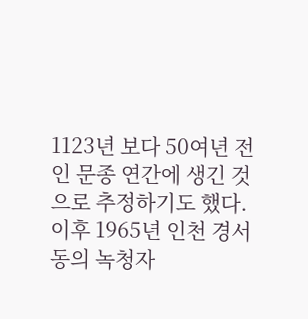1123년 보다 50여년 전인 문종 연간에 생긴 것으로 추정하기도 했다. 이후 1965년 인천 경서동의 녹청자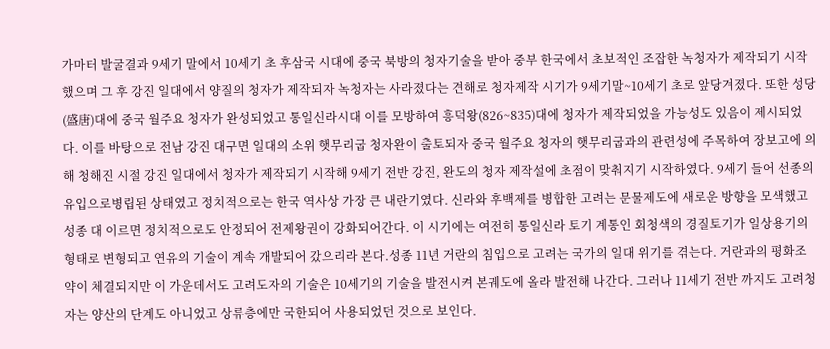가마터 발굴결과 9세기 말에서 10세기 초 후삼국 시대에 중국 북방의 청자기술을 받아 중부 한국에서 초보적인 조잡한 녹청자가 제작되기 시작했으며 그 후 강진 일대에서 양질의 청자가 제작되자 녹청자는 사라졌다는 견해로 청자제작 시기가 9세기말~10세기 초로 앞당겨졌다. 또한 성당(盛唐)대에 중국 월주요 청자가 완성되었고 통일신라시대 이를 모방하여 흥덕왕(826~835)대에 청자가 제작되었을 가능성도 있음이 제시되었다. 이를 바탕으로 전남 강진 대구면 일대의 소위 햇무리굽 청자완이 출토되자 중국 월주요 청자의 햇무리굽과의 관련성에 주목하여 장보고에 의해 청해진 시절 강진 일대에서 청자가 제작되기 시작해 9세기 전반 강진, 완도의 청자 제작설에 초점이 맞춰지기 시작하였다. 9세기 들어 선종의 유입으로병립된 상태였고 정치적으로는 한국 역사상 가장 큰 내란기였다. 신라와 후백제를 병합한 고려는 문물제도에 새로운 방향을 모색했고 성종 대 이르면 정치적으로도 안정되어 전제왕권이 강화되어간다. 이 시기에는 여전히 통일신라 토기 계통인 회청색의 경질토기가 일상용기의 형태로 변형되고 연유의 기술이 계속 개발되어 갔으리라 본다.성종 11년 거란의 침입으로 고려는 국가의 일대 위기를 겪는다. 거란과의 평화조약이 체결되지만 이 가운데서도 고려도자의 기술은 10세기의 기술을 발전시켜 본궤도에 올라 발전해 나간다. 그러나 11세기 전반 까지도 고려청자는 양산의 단계도 아니었고 상류층에만 국한되어 사용되었던 것으로 보인다.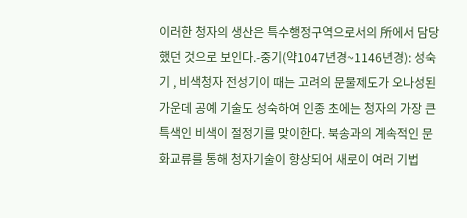이러한 청자의 생산은 특수행정구역으로서의 所에서 담당했던 것으로 보인다.-중기(약1047년경~1146년경): 성숙기 , 비색청자 전성기이 때는 고려의 문물제도가 오나성된 가운데 공예 기술도 성숙하여 인종 초에는 청자의 가장 큰 특색인 비색이 절정기를 맞이한다. 북송과의 계속적인 문화교류를 통해 청자기술이 향상되어 새로이 여러 기법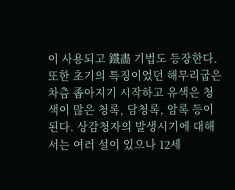이 사용되고 鐵畵 기법도 등장한다. 또한 초기의 특징이었던 해무리굽은 차츰 좁아지기 시작하고 유색은 청색이 많은 청록, 담청록, 암록 등이 된다. 상감청자의 발생시기에 대해서는 여러 설이 있으나 12세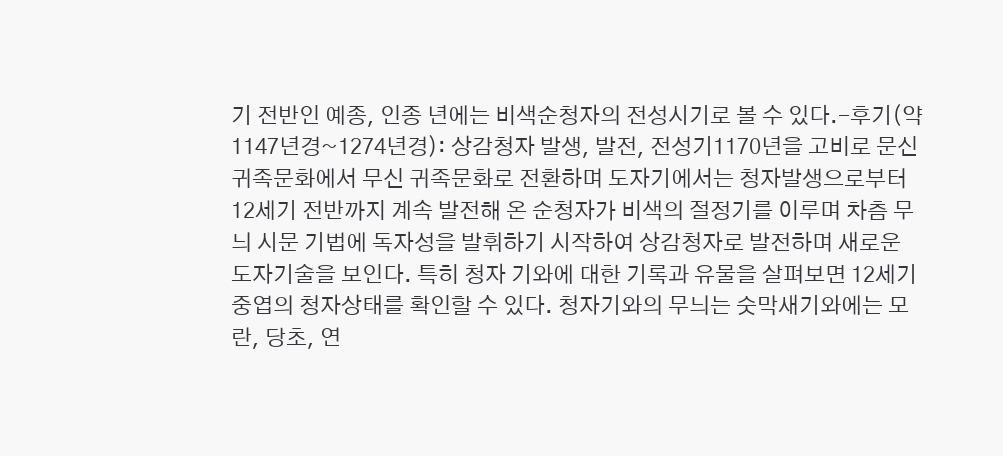기 전반인 예종, 인종 년에는 비색순청자의 전성시기로 볼 수 있다.-후기(약 1147년경~1274년경): 상감청자 발생, 발전, 전성기1170년을 고비로 문신 귀족문화에서 무신 귀족문화로 전환하며 도자기에서는 청자발생으로부터 12세기 전반까지 계속 발전해 온 순청자가 비색의 절정기를 이루며 차츰 무늬 시문 기법에 독자성을 발휘하기 시작하여 상감청자로 발전하며 새로운 도자기술을 보인다. 특히 청자 기와에 대한 기록과 유물을 살펴보면 12세기 중엽의 청자상태를 확인할 수 있다. 청자기와의 무늬는 숫막새기와에는 모란, 당초, 연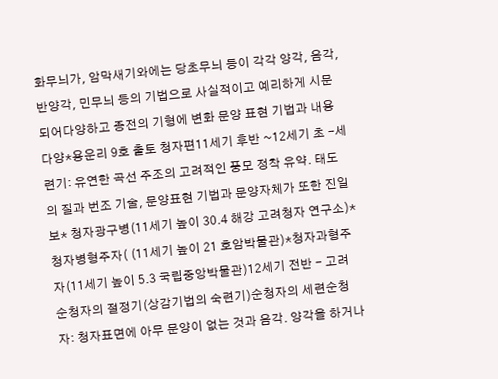화무늬가, 암막새기와에는 당초무늬 등이 각각 양각, 음각, 반양각, 민무늬 등의 기법으로 사실적이고 예리하게 시문되어다양하고 종전의 기형에 변화 문양 표현 기법과 내용 다양*용운리 9호 출토 청자편11세기 후반 ~12세기 초 -세련기: 유연한 곡선 주조의 고려적인 풍모 정착 유약. 태도 의 질과 번조 기술, 문양표현 기법과 문양자체가 또한 진일보* 청자광구병(11세기 높이 30.4 해강 고려청자 연구소)* 청자병형주자( (11세기 높이 21 호암박물관)*청자과형주자(11세기 높이 5.3 국립중앙박물관)12세기 전반 - 고려 순청자의 절정기(상감기법의 숙련기)순청자의 세련순청자: 청자표면에 아무 문양이 없는 것과 음각. 양각을 하거나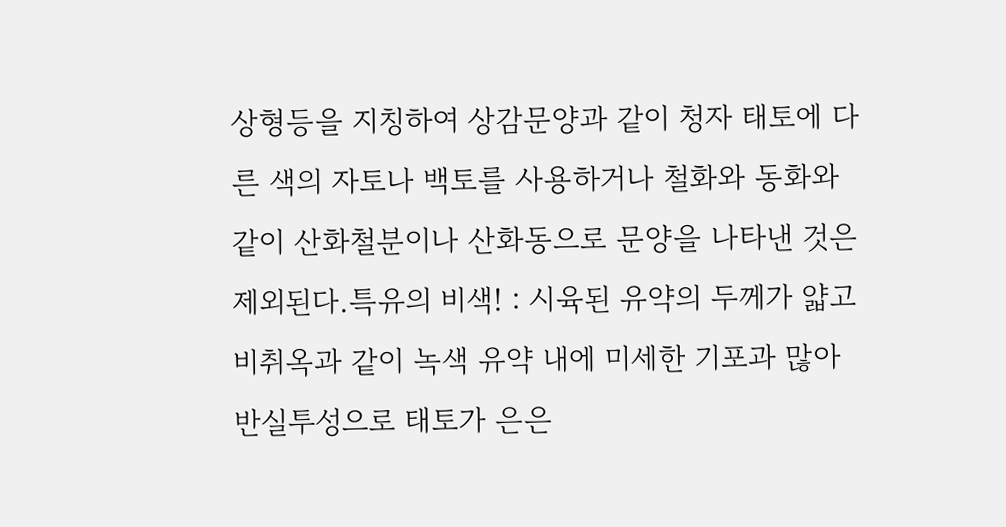상형등을 지칭하여 상감문양과 같이 청자 태토에 다른 색의 자토나 백토를 사용하거나 철화와 동화와 같이 산화철분이나 산화동으로 문양을 나타낸 것은 제외된다.특유의 비색! : 시육된 유약의 두께가 얇고 비취옥과 같이 녹색 유약 내에 미세한 기포과 많아 반실투성으로 태토가 은은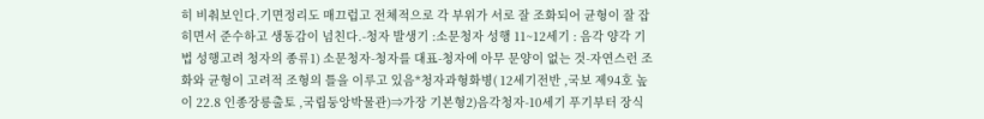히 비춰보인다.기면정리도 매끄럽고 전체적으로 각 부위가 서로 잘 조화되어 균형이 잘 잡히면서 준수하고 생동감이 넘친다.-청자 발생기 :소문청자 성행 11~12세기 : 음각 양각 기법 성행고려 청자의 종류1) 소문청자-청자를 대표-청자에 아무 문양이 없는 것-자연스런 조화와 균형이 고려적 조형의 틀을 이루고 있음*청자과형화병( 12세기전반 ,국보 제94호 높이 22.8 인종장릉출토 ,국립둥앙박물관)⇒가장 기본형2)음각청자-10세기 푸기부터 장식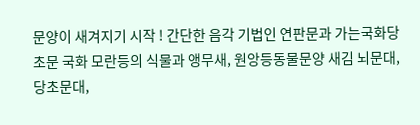문양이 새겨지기 시작 ! 간단한 음각 기법인 연판문과 가는국화당초문 국화 모란등의 식물과 앵무새, 원앙등동물문양 새김 뇌문대, 당초문대,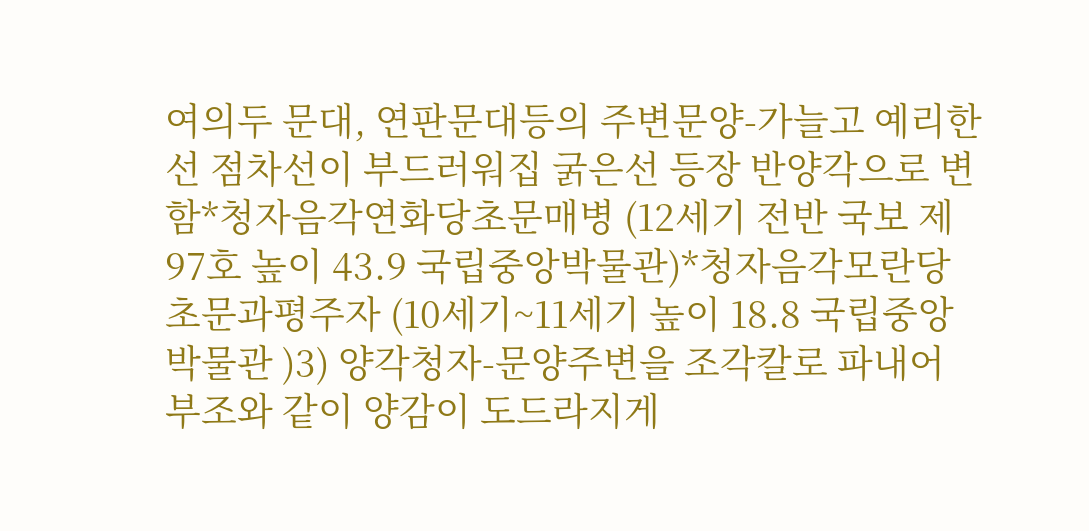여의두 문대, 연판문대등의 주변문양-가늘고 예리한선 점차선이 부드러워집 굵은선 등장 반양각으로 변함*청자음각연화당초문매병 (12세기 전반 국보 제97호 높이 43.9 국립중앙박물관)*청자음각모란당초문과평주자 (10세기~11세기 높이 18.8 국립중앙박물관 )3) 양각청자-문양주변을 조각칼로 파내어 부조와 같이 양감이 도드라지게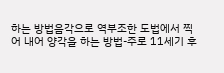하는 방법음각으로 역부조한 도법에서 찍어 내어 양각을 하는 방법-주로 11세기 후